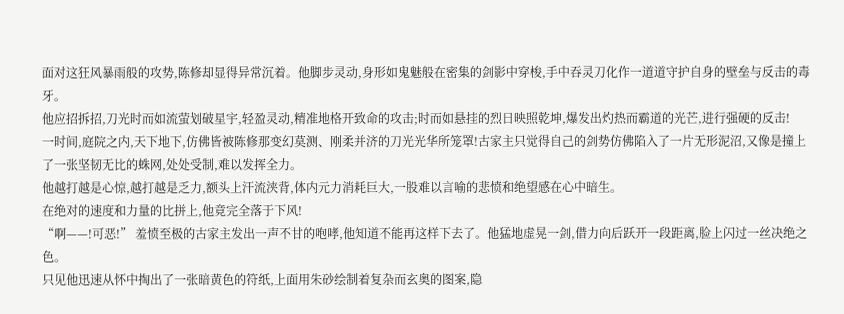面对这狂风暴雨般的攻势,陈修却显得异常沉着。他脚步灵动,身形如鬼魅般在密集的剑影中穿梭,手中吞灵刀化作一道道守护自身的壁垒与反击的毒牙。
他应招拆招,刀光时而如流萤划破星宇,轻盈灵动,精准地格开致命的攻击;时而如悬挂的烈日映照乾坤,爆发出灼热而霸道的光芒,进行强硬的反击!
一时间,庭院之内,天下地下,仿佛皆被陈修那变幻莫测、刚柔并济的刀光光华所笼罩!古家主只觉得自己的剑势仿佛陷入了一片无形泥沼,又像是撞上了一张坚韧无比的蛛网,处处受制,难以发挥全力。
他越打越是心惊,越打越是乏力,额头上汗流浃背,体内元力消耗巨大,一股难以言喻的悲愤和绝望感在心中暗生。
在绝对的速度和力量的比拼上,他竟完全落于下风!
“啊——!可恶!” 羞愤至极的古家主发出一声不甘的咆哮,他知道不能再这样下去了。他猛地虚晃一剑,借力向后跃开一段距离,脸上闪过一丝决绝之色。
只见他迅速从怀中掏出了一张暗黄色的符纸,上面用朱砂绘制着复杂而玄奥的图案,隐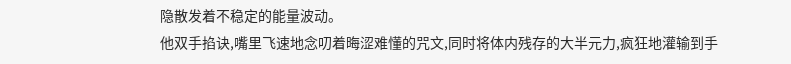隐散发着不稳定的能量波动。
他双手掐诀,嘴里飞速地念叨着晦涩难懂的咒文,同时将体内残存的大半元力,疯狂地灌输到手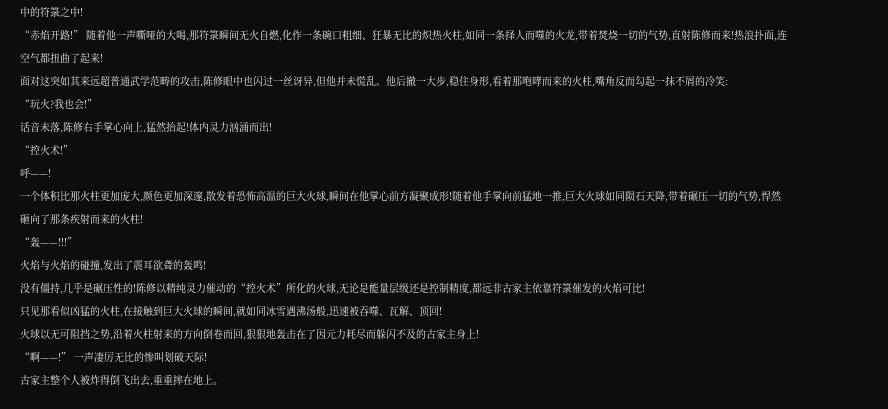中的符箓之中!
“赤焰开路!” 随着他一声嘶哑的大喝,那符箓瞬间无火自燃,化作一条碗口粗细、狂暴无比的炽热火柱,如同一条择人而噬的火龙,带着焚烧一切的气势,直射陈修而来!热浪扑面,连空气都扭曲了起来!
面对这突如其来远超普通武学范畴的攻击,陈修眼中也闪过一丝讶异,但他并未慌乱。他后撤一大步,稳住身形,看着那咆哮而来的火柱,嘴角反而勾起一抹不屑的冷笑:
“玩火?我也会!”
话音未落,陈修右手掌心向上,猛然抬起!体内灵力汹涌而出!
“控火术!”
呼——!
一个体积比那火柱更加庞大,颜色更加深邃,散发着恐怖高温的巨大火球,瞬间在他掌心前方凝聚成形!随着他手掌向前猛地一推,巨大火球如同陨石天降,带着碾压一切的气势,悍然砸向了那条疾射而来的火柱!
“轰——!!!”
火焰与火焰的碰撞,发出了震耳欲聋的轰鸣!
没有僵持,几乎是碾压性的!陈修以精纯灵力催动的“控火术”所化的火球,无论是能量层级还是控制精度,都远非古家主依靠符箓催发的火焰可比!
只见那看似凶猛的火柱,在接触到巨大火球的瞬间,就如同冰雪遇沸汤般,迅速被吞噬、瓦解、顶回!
火球以无可阻挡之势,沿着火柱射来的方向倒卷而回,狠狠地轰击在了因元力耗尽而躲闪不及的古家主身上!
“啊——!” 一声凄厉无比的惨叫划破天际!
古家主整个人被炸得倒飞出去,重重摔在地上。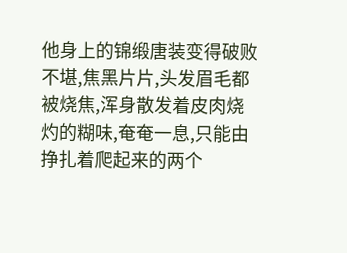他身上的锦缎唐装变得破败不堪,焦黑片片,头发眉毛都被烧焦,浑身散发着皮肉烧灼的糊味,奄奄一息,只能由挣扎着爬起来的两个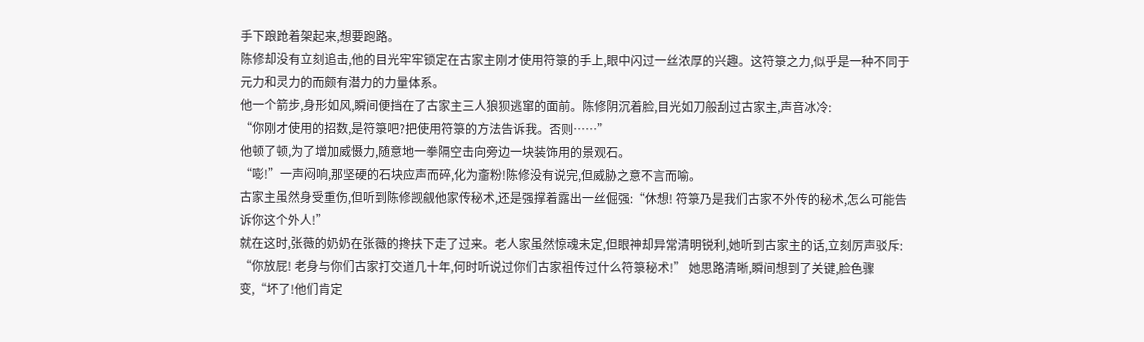手下踉跄着架起来,想要跑路。
陈修却没有立刻追击,他的目光牢牢锁定在古家主刚才使用符箓的手上,眼中闪过一丝浓厚的兴趣。这符箓之力,似乎是一种不同于元力和灵力的而颇有潜力的力量体系。
他一个箭步,身形如风,瞬间便挡在了古家主三人狼狈逃窜的面前。陈修阴沉着脸,目光如刀般刮过古家主,声音冰冷:
“你刚才使用的招数,是符箓吧?把使用符箓的方法告诉我。否则……”
他顿了顿,为了增加威慑力,随意地一拳隔空击向旁边一块装饰用的景观石。
“嘭!”一声闷响,那坚硬的石块应声而碎,化为齑粉!陈修没有说完,但威胁之意不言而喻。
古家主虽然身受重伤,但听到陈修觊觎他家传秘术,还是强撑着露出一丝倔强:“休想! 符箓乃是我们古家不外传的秘术,怎么可能告诉你这个外人!”
就在这时,张薇的奶奶在张薇的搀扶下走了过来。老人家虽然惊魂未定,但眼神却异常清明锐利,她听到古家主的话,立刻厉声驳斥:
“你放屁! 老身与你们古家打交道几十年,何时听说过你们古家祖传过什么符箓秘术!” 她思路清晰,瞬间想到了关键,脸色骤变,“坏了!他们肯定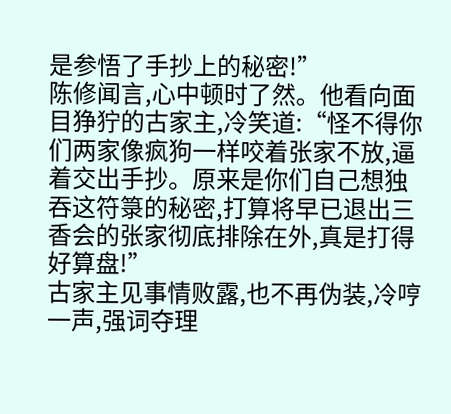是参悟了手抄上的秘密!”
陈修闻言,心中顿时了然。他看向面目狰狞的古家主,冷笑道:“怪不得你们两家像疯狗一样咬着张家不放,逼着交出手抄。原来是你们自己想独吞这符箓的秘密,打算将早已退出三香会的张家彻底排除在外,真是打得好算盘!”
古家主见事情败露,也不再伪装,冷哼一声,强词夺理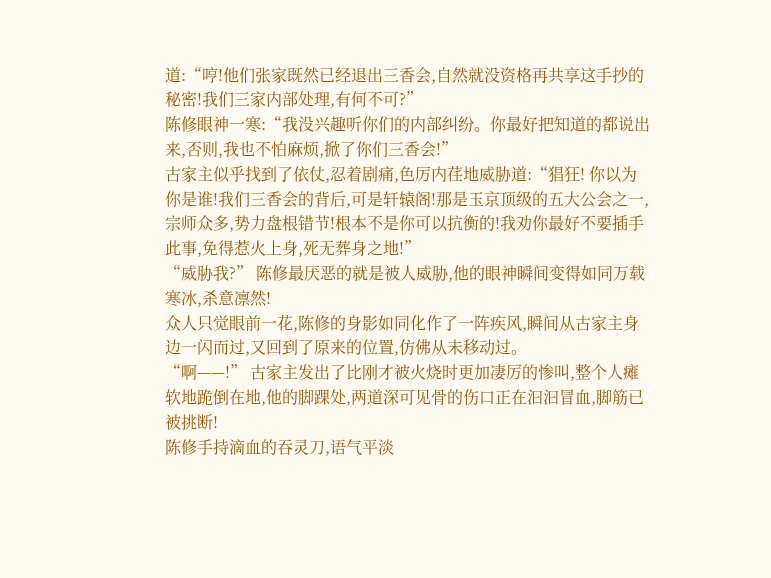道:“哼!他们张家既然已经退出三香会,自然就没资格再共享这手抄的秘密!我们三家内部处理,有何不可?”
陈修眼神一寒:“我没兴趣听你们的内部纠纷。你最好把知道的都说出来,否则,我也不怕麻烦,掀了你们三香会!”
古家主似乎找到了依仗,忍着剧痛,色厉内荏地威胁道:“猖狂! 你以为你是谁!我们三香会的背后,可是轩辕阁!那是玉京顶级的五大公会之一,宗师众多,势力盘根错节!根本不是你可以抗衡的!我劝你最好不要插手此事,免得惹火上身,死无葬身之地!”
“威胁我?” 陈修最厌恶的就是被人威胁,他的眼神瞬间变得如同万载寒冰,杀意凛然!
众人只觉眼前一花,陈修的身影如同化作了一阵疾风,瞬间从古家主身边一闪而过,又回到了原来的位置,仿佛从未移动过。
“啊——!” 古家主发出了比刚才被火烧时更加凄厉的惨叫,整个人瘫软地跪倒在地,他的脚踝处,两道深可见骨的伤口正在汩汩冒血,脚筋已被挑断!
陈修手持滴血的吞灵刀,语气平淡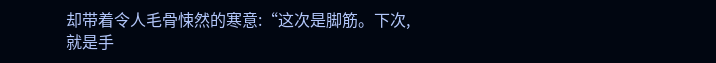却带着令人毛骨悚然的寒意:“这次是脚筋。下次,就是手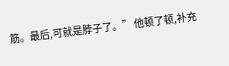筋。最后,可就是脖子了。” 他顿了顿,补充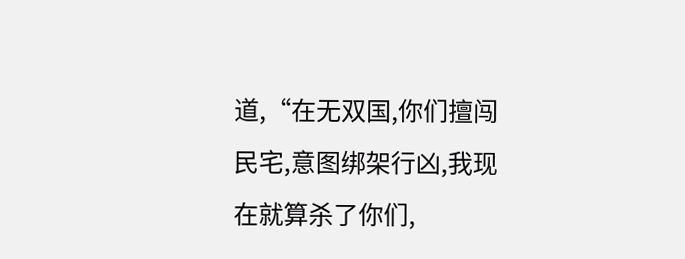道,“在无双国,你们擅闯民宅,意图绑架行凶,我现在就算杀了你们,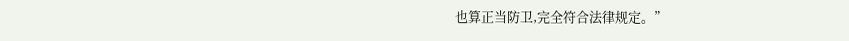也算正当防卫,完全符合法律规定。”